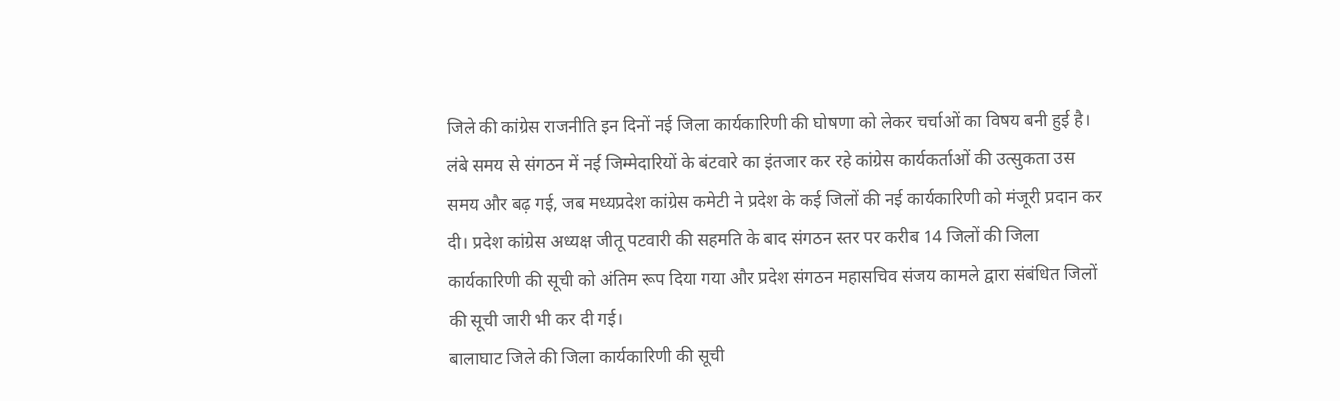जिले की कांग्रेस राजनीति इन दिनों नई जिला कार्यकारिणी की घोषणा को लेकर चर्चाओं का विषय बनी हुई है। लंबे समय से संगठन में नई जिम्मेदारियों के बंटवारे का इंतजार कर रहे कांग्रेस कार्यकर्ताओं की उत्सुकता उस समय और बढ़ गई, जब मध्यप्रदेश कांग्रेस कमेटी ने प्रदेश के कई जिलों की नई कार्यकारिणी को मंजूरी प्रदान कर दी। प्रदेश कांग्रेस अध्यक्ष जीतू पटवारी की सहमति के बाद संगठन स्तर पर करीब 14 जिलों की जिला कार्यकारिणी की सूची को अंतिम रूप दिया गया और प्रदेश संगठन महासचिव संजय कामले द्वारा संबंधित जिलों की सूची जारी भी कर दी गई।
बालाघाट जिले की जिला कार्यकारिणी की सूची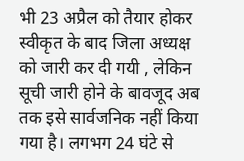भी 23 अप्रैल को तैयार होकर स्वीकृत के बाद जिला अध्यक्ष को जारी कर दी गयी , लेकिन सूची जारी होने के बावजूद अब तक इसे सार्वजनिक नहीं किया गया है। लगभग 24 घंटे से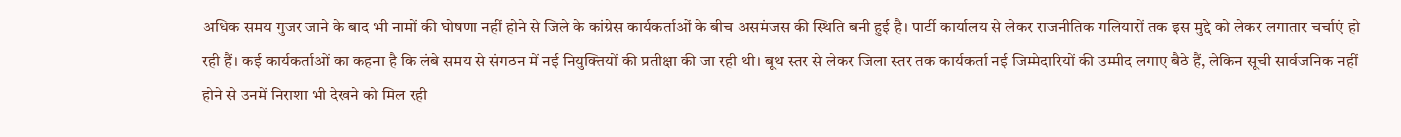अधिक समय गुजर जाने के बाद भी नामों की घोषणा नहीं होने से जिले के कांग्रेस कार्यकर्ताओं के बीच असमंजस की स्थिति बनी हुई है। पार्टी कार्यालय से लेकर राजनीतिक गलियारों तक इस मुद्दे को लेकर लगातार चर्चाएं हो रही हैं। कई कार्यकर्ताओं का कहना है कि लंबे समय से संगठन में नई नियुक्तियों की प्रतीक्षा की जा रही थी। बूथ स्तर से लेकर जिला स्तर तक कार्यकर्ता नई जिम्मेदारियों की उम्मीद लगाए बैठे हैं, लेकिन सूची सार्वजनिक नहीं होने से उनमें निराशा भी देखने को मिल रही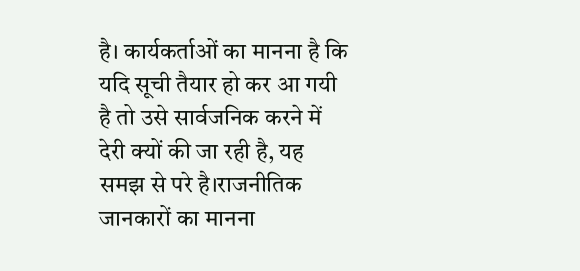है। कार्यकर्ताओं का मानना है कि यदि सूची तैयार हो कर आ गयी है तो उसे सार्वजनिक करने में देरी क्यों की जा रही है, यह समझ से परे है।राजनीतिक जानकारों का मानना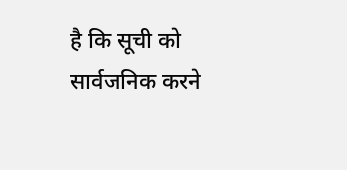है कि सूची को सार्वजनिक करने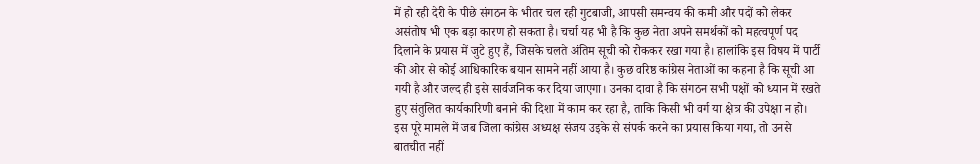में हो रही देरी के पीछे संगठन के भीतर चल रही गुटबाजी, आपसी समन्वय की कमी और पदों को लेकर असंतोष भी एक बड़ा कारण हो सकता है। चर्चा यह भी है कि कुछ नेता अपने समर्थकों को महत्वपूर्ण पद दिलाने के प्रयास में जुटे हुए हैं, जिसके चलते अंतिम सूची को रोककर रखा गया है। हालांकि इस विषय में पार्टी की ओर से कोई आधिकारिक बयान सामने नहीं आया है। कुछ वरिष्ठ कांग्रेस नेताओं का कहना है कि सूची आ गयी है और जल्द ही इसे सार्वजनिक कर दिया जाएगा। उनका दावा है कि संगठन सभी पक्षों को ध्यान में रखते हुए संतुलित कार्यकारिणी बनाने की दिशा में काम कर रहा है, ताकि किसी भी वर्ग या क्षेत्र की उपेक्षा न हो। इस पूरे मामले में जब जिला कांग्रेस अध्यक्ष संजय उइके से संपर्क करने का प्रयास किया गया, तो उनसे बातचीत नहीं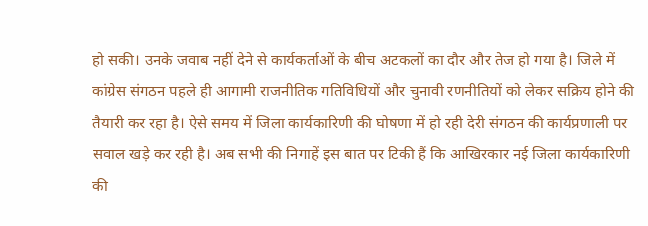हो सकी। उनके जवाब नहीं देने से कार्यकर्ताओं के बीच अटकलों का दौर और तेज हो गया है। जिले में कांग्रेस संगठन पहले ही आगामी राजनीतिक गतिविधियों और चुनावी रणनीतियों को लेकर सक्रिय होने की तैयारी कर रहा है। ऐसे समय में जिला कार्यकारिणी की घोषणा में हो रही देरी संगठन की कार्यप्रणाली पर सवाल खड़े कर रही है। अब सभी की निगाहें इस बात पर टिकी हैं कि आखिरकार नई जिला कार्यकारिणी की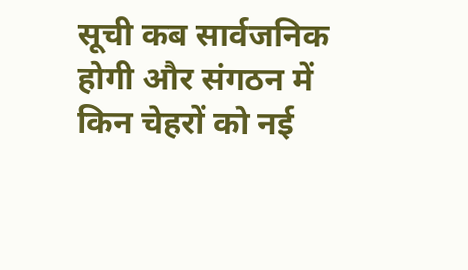सूची कब सार्वजनिक होगी और संगठन में किन चेहरों को नई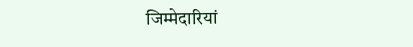जिम्मेदारियां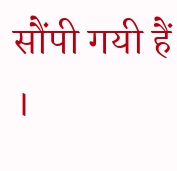सौंपी गयी हैं ।